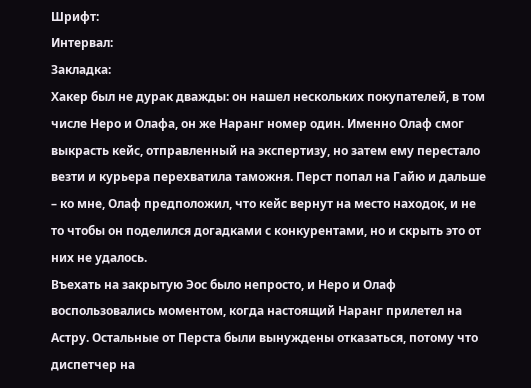Шрифт:
Интервал:
Закладка:
Хакер был не дурак дважды: он нашел нескольких покупателей, в том числе Неро и Олафа, он же Наранг номер один. Именно Олаф смог выкрасть кейс, отправленный на экспертизу, но затем ему перестало везти и курьера перехватила таможня. Перст попал на Гайю и дальше – ко мне, Олаф предположил, что кейс вернут на место находок, и не то чтобы он поделился догадками с конкурентами, но и скрыть это от них не удалось.
Въехать на закрытую Эос было непросто, и Неро и Олаф воспользовались моментом, когда настоящий Наранг прилетел на Астру. Остальные от Перста были вынуждены отказаться, потому что диспетчер на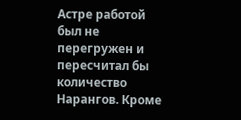Астре работой был не перегружен и пересчитал бы количество Нарангов. Кроме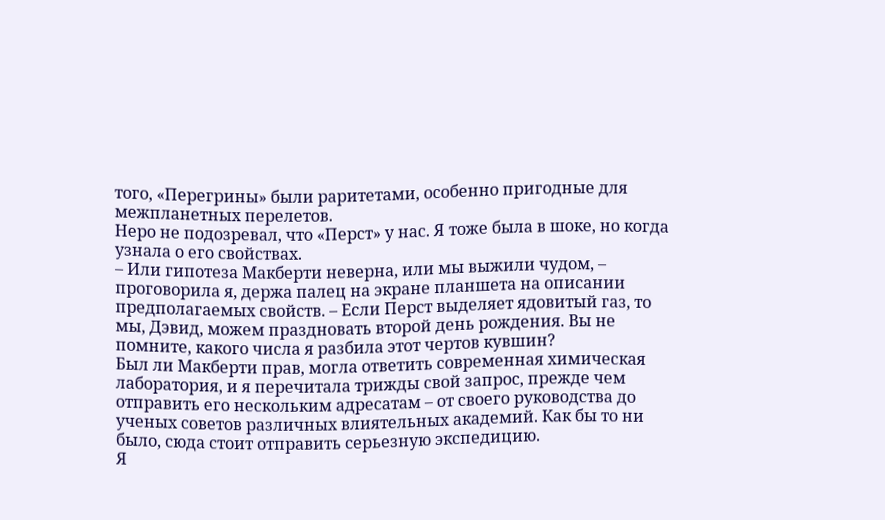того, «Перегрины» были раритетами, особенно пригодные для межпланетных перелетов.
Неро не подозревал, что «Перст» у нас. Я тоже была в шоке, но когда узнала о его свойствах.
– Или гипотеза Макберти неверна, или мы выжили чудом, – проговорила я, держа палец на экране планшета на описании предполагаемых свойств. – Если Перст выделяет ядовитый газ, то мы, Дэвид, можем праздновать второй день рождения. Вы не помните, какого числа я разбила этот чертов кувшин?
Был ли Макберти прав, могла ответить современная химическая лаборатория, и я перечитала трижды свой запрос, прежде чем отправить его нескольким адресатам – от своего руководства до ученых советов различных влиятельных академий. Как бы то ни было, сюда стоит отправить серьезную экспедицию.
Я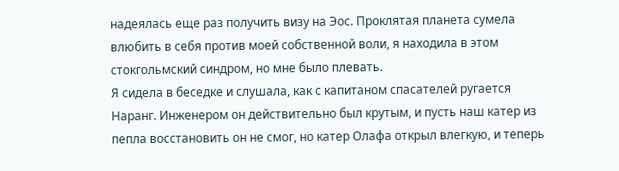надеялась еще раз получить визу на Эос. Проклятая планета сумела влюбить в себя против моей собственной воли, я находила в этом стокгольмский синдром, но мне было плевать.
Я сидела в беседке и слушала, как с капитаном спасателей ругается Наранг. Инженером он действительно был крутым, и пусть наш катер из пепла восстановить он не смог, но катер Олафа открыл влегкую, и теперь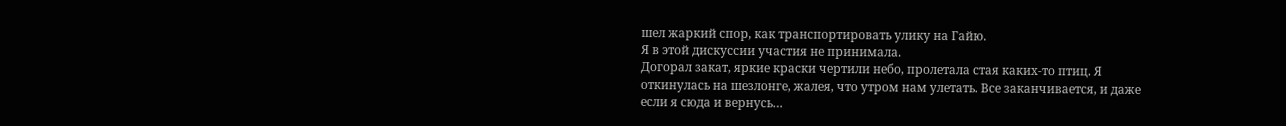шел жаркий спор, как транспортировать улику на Гайю.
Я в этой дискуссии участия не принимала.
Догорал закат, яркие краски чертили небо, пролетала стая каких-то птиц. Я откинулась на шезлонге, жалея, что утром нам улетать. Все заканчивается, и даже если я сюда и вернусь…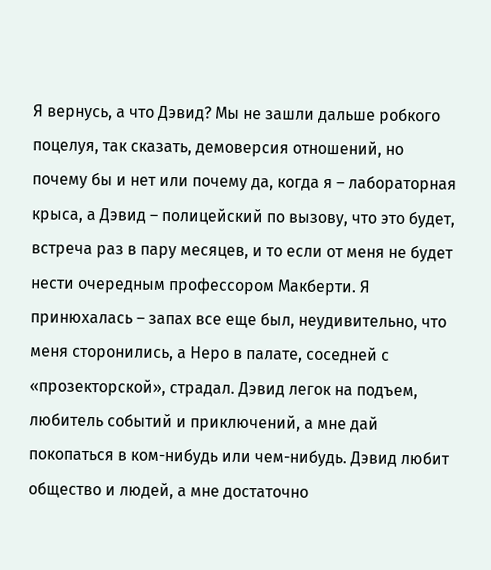Я вернусь, а что Дэвид? Мы не зашли дальше робкого поцелуя, так сказать, демоверсия отношений, но почему бы и нет или почему да, когда я – лабораторная крыса, а Дэвид – полицейский по вызову, что это будет, встреча раз в пару месяцев, и то если от меня не будет нести очередным профессором Макберти. Я принюхалась – запах все еще был, неудивительно, что меня сторонились, а Неро в палате, соседней с «прозекторской», страдал. Дэвид легок на подъем, любитель событий и приключений, а мне дай покопаться в ком-нибудь или чем-нибудь. Дэвид любит общество и людей, а мне достаточно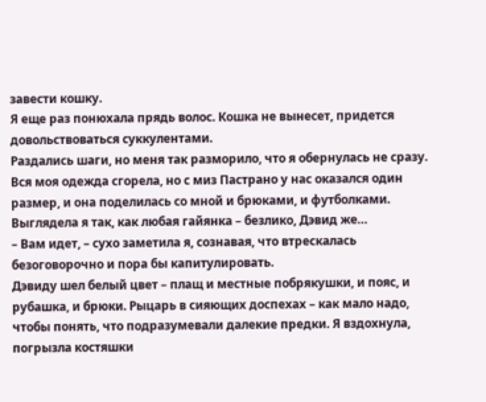завести кошку.
Я еще раз понюхала прядь волос. Кошка не вынесет, придется довольствоваться суккулентами.
Раздались шаги, но меня так разморило, что я обернулась не сразу.
Вся моя одежда сгорела, но с миз Пастрано у нас оказался один размер, и она поделилась со мной и брюками, и футболками. Выглядела я так, как любая гайянка – безлико, Дэвид же…
– Вам идет, – сухо заметила я, сознавая, что втрескалась безоговорочно и пора бы капитулировать.
Дэвиду шел белый цвет – плащ и местные побрякушки, и пояс, и рубашка, и брюки. Рыцарь в сияющих доспехах – как мало надо, чтобы понять, что подразумевали далекие предки. Я вздохнула, погрызла костяшки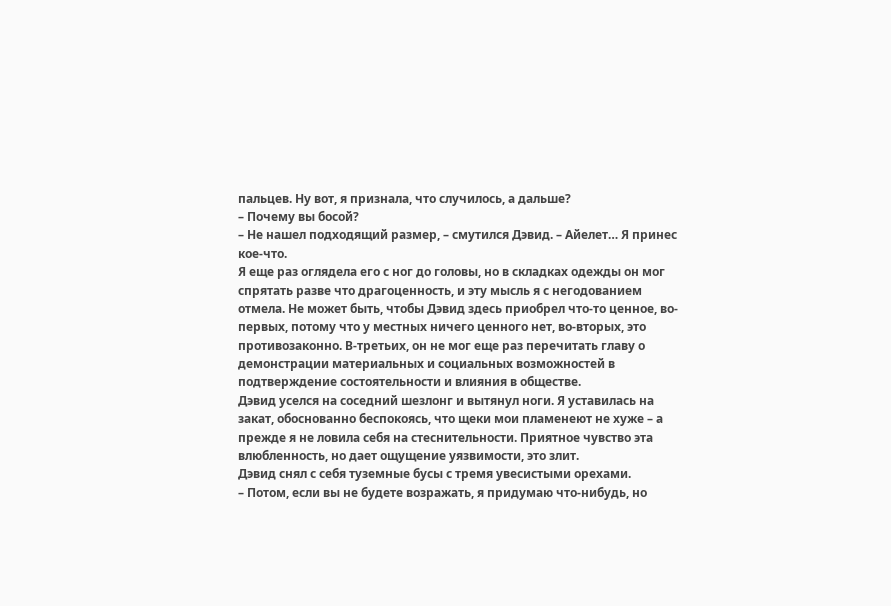пальцев. Ну вот, я признала, что случилось, а дальше?
– Почему вы босой?
– Не нашел подходящий размер, – смутился Дэвид. – Айелет… Я принес кое-что.
Я еще раз оглядела его с ног до головы, но в складках одежды он мог спрятать разве что драгоценность, и эту мысль я с негодованием отмела. Не может быть, чтобы Дэвид здесь приобрел что-то ценное, во-первых, потому что у местных ничего ценного нет, во-вторых, это противозаконно. В-третьих, он не мог еще раз перечитать главу о демонстрации материальных и социальных возможностей в подтверждение состоятельности и влияния в обществе.
Дэвид уселся на соседний шезлонг и вытянул ноги. Я уставилась на закат, обоснованно беспокоясь, что щеки мои пламенеют не хуже – а прежде я не ловила себя на стеснительности. Приятное чувство эта влюбленность, но дает ощущение уязвимости, это злит.
Дэвид снял с себя туземные бусы с тремя увесистыми орехами.
– Потом, если вы не будете возражать, я придумаю что-нибудь, но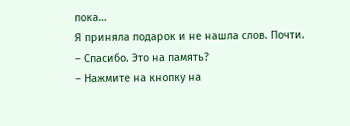пока…
Я приняла подарок и не нашла слов. Почти.
– Спасибо. Это на память?
– Нажмите на кнопку на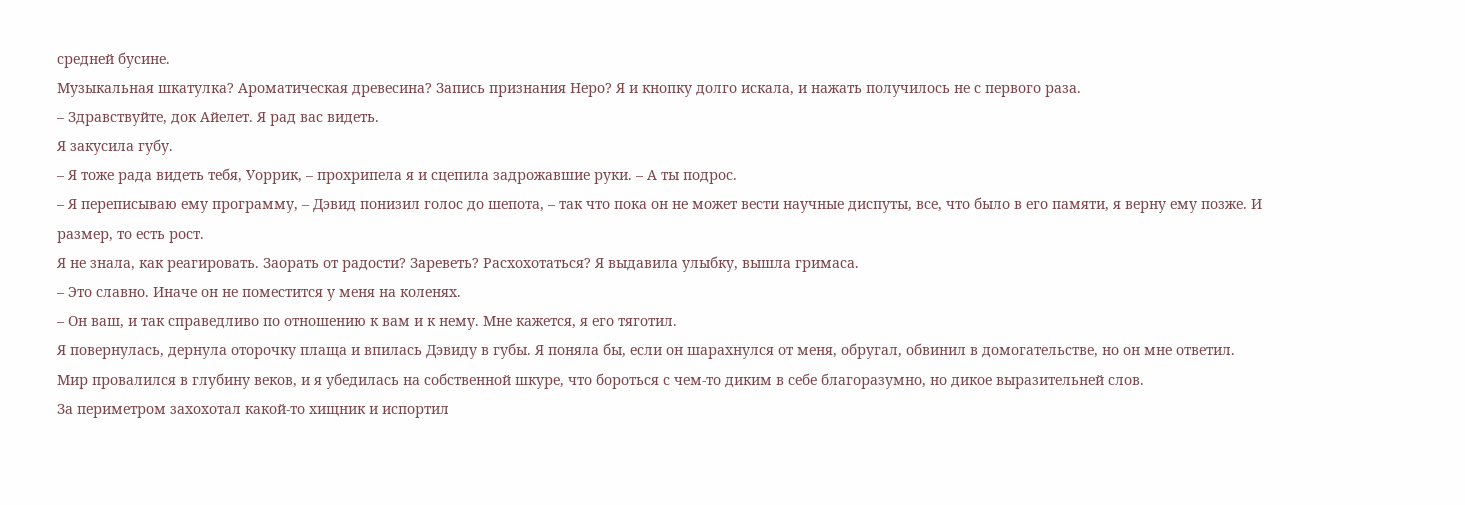средней бусине.
Музыкальная шкатулка? Ароматическая древесина? Запись признания Неро? Я и кнопку долго искала, и нажать получилось не с первого раза.
– Здравствуйте, док Айелет. Я рад вас видеть.
Я закусила губу.
– Я тоже рада видеть тебя, Уоррик, – прохрипела я и сцепила задрожавшие руки. – А ты подрос.
– Я переписываю ему программу, – Дэвид понизил голос до шепота, – так что пока он не может вести научные диспуты, все, что было в его памяти, я верну ему позже. И размер, то есть рост.
Я не знала, как реагировать. Заорать от радости? Зареветь? Расхохотаться? Я выдавила улыбку, вышла гримаса.
– Это славно. Иначе он не поместится у меня на коленях.
– Он ваш, и так справедливо по отношению к вам и к нему. Мне кажется, я его тяготил.
Я повернулась, дернула оторочку плаща и впилась Дэвиду в губы. Я поняла бы, если он шарахнулся от меня, обругал, обвинил в домогательстве, но он мне ответил. Мир провалился в глубину веков, и я убедилась на собственной шкуре, что бороться с чем-то диким в себе благоразумно, но дикое выразительней слов.
За периметром захохотал какой-то хищник и испортил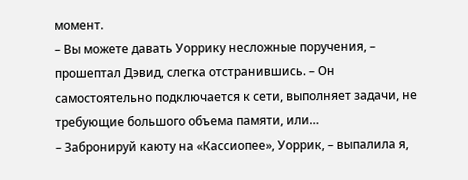момент.
– Вы можете давать Уоррику несложные поручения, – прошептал Дэвид, слегка отстранившись. – Он самостоятельно подключается к сети, выполняет задачи, не требующие большого объема памяти, или…
– Забронируй каюту на «Кассиопее», Уоррик, – выпалила я,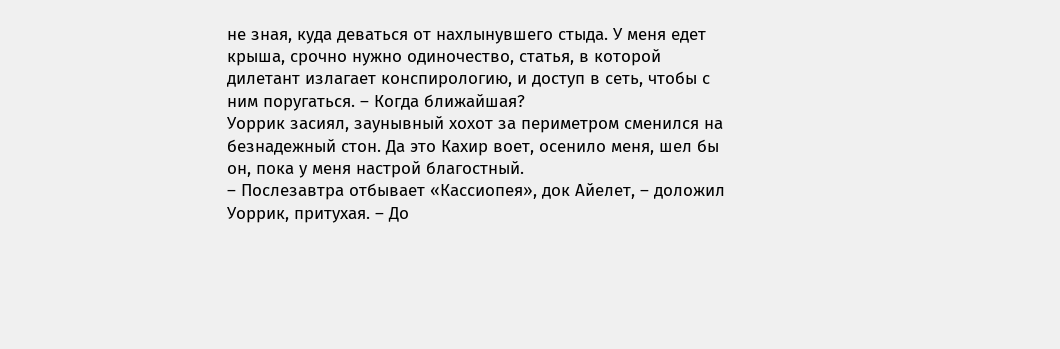не зная, куда деваться от нахлынувшего стыда. У меня едет крыша, срочно нужно одиночество, статья, в которой дилетант излагает конспирологию, и доступ в сеть, чтобы с ним поругаться. – Когда ближайшая?
Уоррик засиял, заунывный хохот за периметром сменился на безнадежный стон. Да это Кахир воет, осенило меня, шел бы он, пока у меня настрой благостный.
– Послезавтра отбывает «Кассиопея», док Айелет, – доложил Уоррик, притухая. – До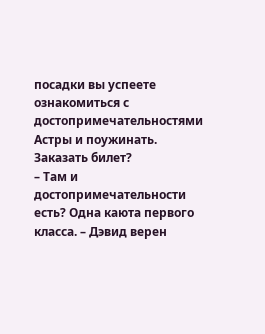посадки вы успеете ознакомиться с достопримечательностями Астры и поужинать. Заказать билет?
– Там и достопримечательности есть? Одна каюта первого класса. – Дэвид верен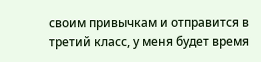своим привычкам и отправится в третий класс, у меня будет время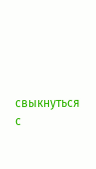свыкнуться с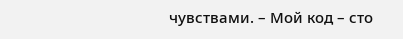чувствами. – Мой код – сто